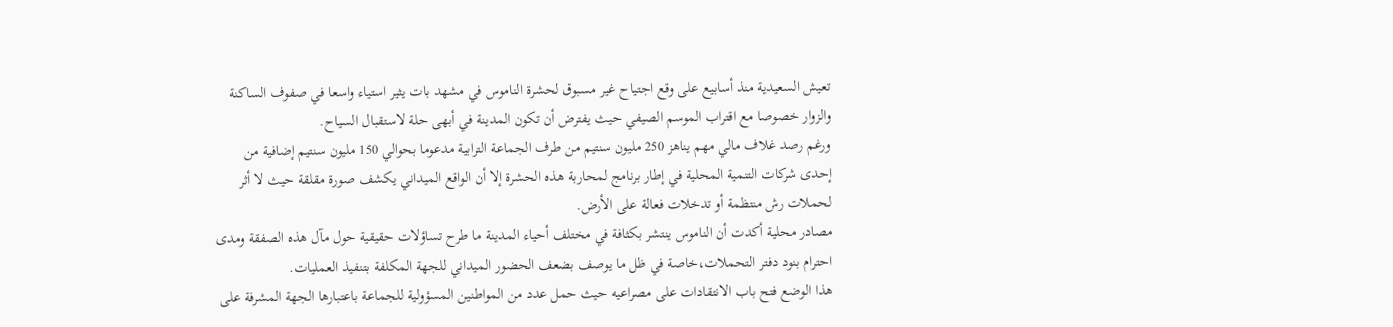تعيش السعيدية منذ أسابيع على وقع اجتياح غير مسبوق لحشرة الناموس في مشهد بات يثير استياء واسعا في صفوف الساكنة والزوار خصوصا مع اقتراب الموسم الصيفي حيث يفترض أن تكون المدينة في أبهى حلة لاستقبال السياح.
ورغم رصد غلاف مالي مهم يناهز 250 مليون سنتيم من طرف الجماعة الترابية مدعوما بحوالي 150 مليون سنتيم إضافية من إحدى شركات التنمية المحلية في إطار برنامج لمحاربة هذه الحشرة إلا أن الواقع الميداني يكشف صورة مقلقة حيث لا أثر لحملات رش منتظمة أو تدخلات فعالة على الأرض.
مصادر محلية أكدت أن الناموس ينتشر بكثافة في مختلف أحياء المدينة ما طرح تساؤلات حقيقية حول مآل هذه الصفقة ومدى احترام بنود دفتر التحملات،خاصة في ظل ما يوصف بضعف الحضور الميداني للجهة المكلفة بتنفيذ العمليات.
هذا الوضع فتح باب الانتقادات على مصراعيه حيث حمل عدد من المواطنين المسؤولية للجماعة باعتبارها الجهة المشرفة على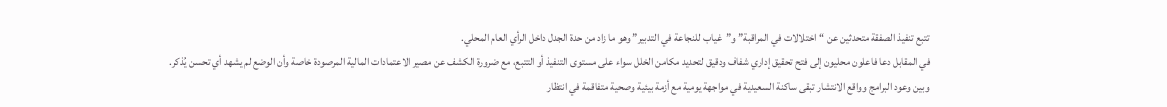تتبع تنفيذ الصفقة متحدثين عن “اختلالات في المراقبة” و”غياب للنجاعة في التدبير” وهو ما زاد من حدة الجدل داخل الرأي العام المحلي.
في المقابل دعا فاعلون محليون إلى فتح تحقيق إداري شفاف ودقيق لتحديد مكامن الخلل سواء على مستوى التنفيذ أو التتبع، مع ضرورة الكشف عن مصير الاعتمادات المالية المرصودة خاصة وأن الوضع لم يشهد أي تحسن يُذكر.
وبين وعود البرامج وواقع الانتشار تبقى ساكنة السعيدية في مواجهة يومية مع أزمة بيئية وصحية متفاقمة في انتظار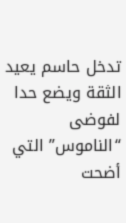تدخل حاسم يعيد الثقة ويضع حدا لفوضى “الناموس” التي أضحت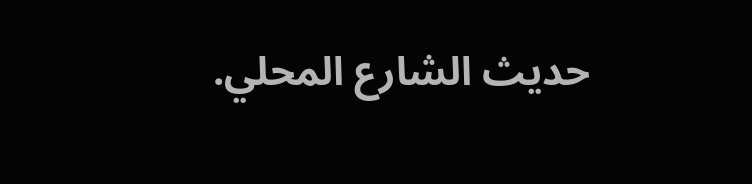حديث الشارع المحلي.